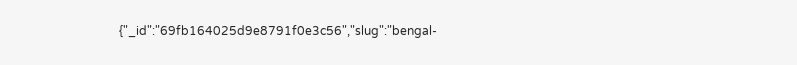{"_id":"69fb164025d9e8791f0e3c56","slug":"bengal-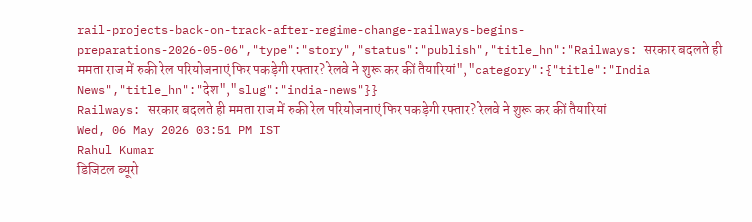rail-projects-back-on-track-after-regime-change-railways-begins-preparations-2026-05-06","type":"story","status":"publish","title_hn":"Railways: सरकार बदलते ही ममता राज में रुकी रेल परियोजनाएं फिर पकड़ेगी रफ्तार? रेलवे ने शुरू कर कीं तैयारियां","category":{"title":"India News","title_hn":"देश","slug":"india-news"}}
Railways: सरकार बदलते ही ममता राज में रुकी रेल परियोजनाएं फिर पकड़ेगी रफ्तार? रेलवे ने शुरू कर कीं तैयारियां
Wed, 06 May 2026 03:51 PM IST
Rahul Kumar
डिजिटल ब्यूरो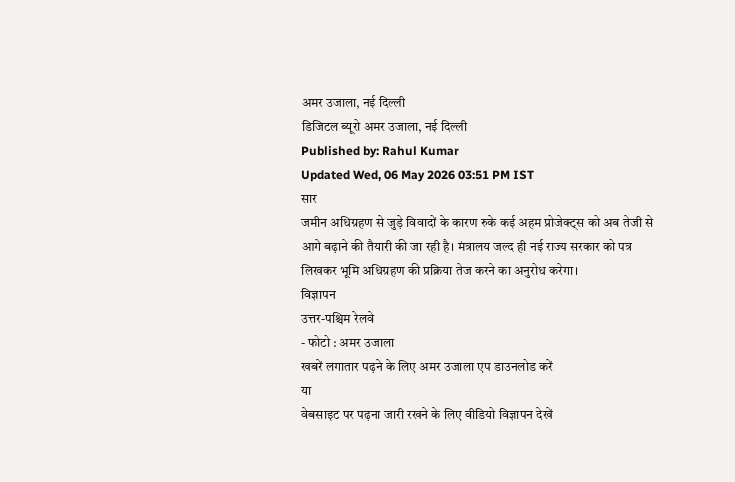अमर उजाला, नई दिल्ली
डिजिटल ब्यूरो अमर उजाला, नई दिल्ली
Published by: Rahul Kumar
Updated Wed, 06 May 2026 03:51 PM IST
सार
जमीन अधिग्रहण से जुड़े विवादों के कारण रुके कई अहम प्रोजेक्ट्स को अब तेजी से आगे बढ़ाने की तैयारी की जा रही है। मंत्रालय जल्द ही नई राज्य सरकार को पत्र लिखकर भूमि अधिग्रहण की प्रक्रिया तेज करने का अनुरोध करेगा।
विज्ञापन
उत्तर-पश्चिम रेलवे
- फोटो : अमर उजाला
खबरें लगातार पढ़ने के लिए अमर उजाला एप डाउनलोड करें
या
वेबसाइट पर पढ़ना जारी रखने के लिए वीडियो विज्ञापन देखें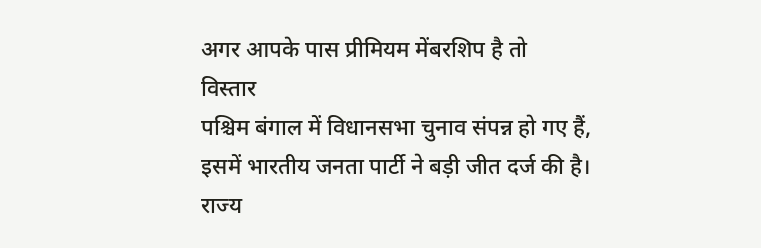अगर आपके पास प्रीमियम मेंबरशिप है तो
विस्तार
पश्चिम बंगाल में विधानसभा चुनाव संपन्न हो गए हैं, इसमें भारतीय जनता पार्टी ने बड़ी जीत दर्ज की है। राज्य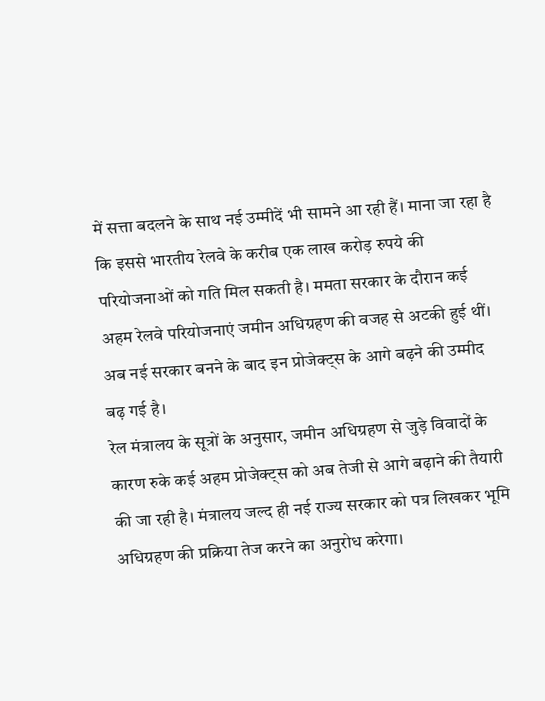में सत्ता बदलने के साथ नई उम्मीदें भी सामने आ रही हैं। माना जा रहा है कि इससे भारतीय रेलवे के करीब एक लाख करोड़ रुपये की परियोजनाओं को गति मिल सकती है। ममता सरकार के दौरान कई अहम रेलवे परियोजनाएं जमीन अधिग्रहण की वजह से अटकी हुई थीं। अब नई सरकार बनने के बाद इन प्रोजेक्ट्स के आगे बढ़ने की उम्मीद बढ़ गई है।
रेल मंत्रालय के सूत्रों के अनुसार, जमीन अधिग्रहण से जुड़े विवादों के कारण रुके कई अहम प्रोजेक्ट्स को अब तेजी से आगे बढ़ाने की तैयारी की जा रही है। मंत्रालय जल्द ही नई राज्य सरकार को पत्र लिखकर भूमि अधिग्रहण की प्रक्रिया तेज करने का अनुरोध करेगा।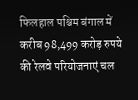फिलहाल पश्चिम बंगाल में करीब 98,499 करोड़ रुपये की रेलवे परियोजनाएं चल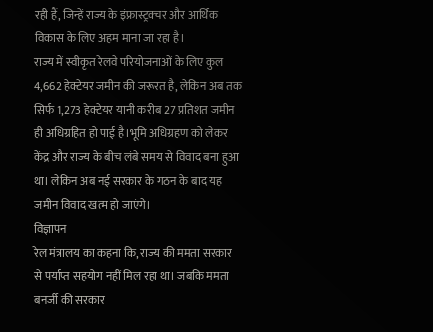रही हैं, जिन्हें राज्य के इंफ्रास्ट्रक्चर और आर्थिक विकास के लिए अहम माना जा रहा है।
राज्य में स्वीकृत रेलवे परियोजनाओं के लिए कुल 4,662 हेक्टेयर जमीन की जरूरत है, लेकिन अब तक सिर्फ 1,273 हेक्टेयर यानी करीब 27 प्रतिशत जमीन ही अधिग्रहित हो पाई है।भूमि अधिग्रहण को लेकर केंद्र और राज्य के बीच लंबे समय से विवाद बना हुआ था। लेकिन अब नई सरकार के गठन के बाद यह जमीन विवाद खत्म हो जाएंगे।
विज्ञापन
रेल मंत्रालय का कहना कि, राज्य की ममता सरकार से पर्याप्त सहयोग नहीं मिल रहा था। जबकि ममता बनर्जी की सरकार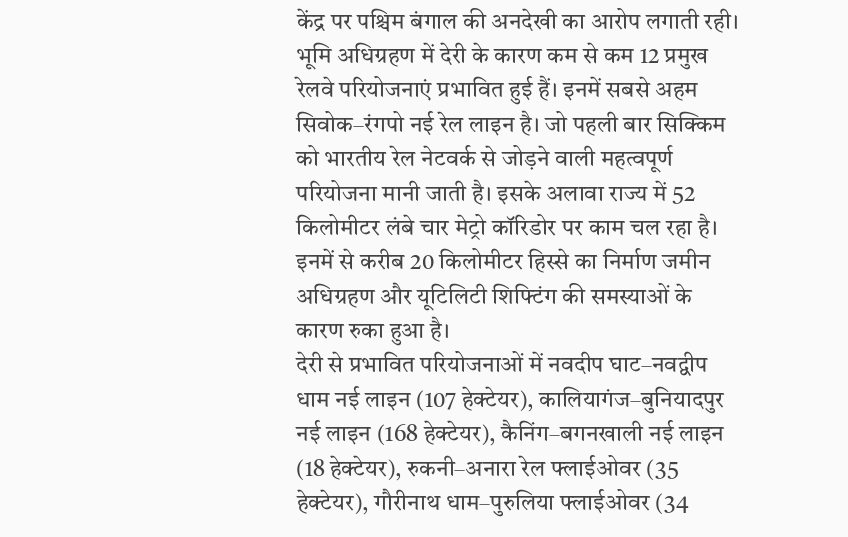केंद्र पर पश्चिम बंगाल की अनदेखी का आरोप लगाती रही। भूमि अधिग्रहण में देरी के कारण कम से कम 12 प्रमुख रेलवे परियोजनाएं प्रभावित हुई हैं। इनमें सबसे अहम सिवोक–रंगपो नई रेल लाइन है। जो पहली बार सिक्किम को भारतीय रेल नेटवर्क से जोड़ने वाली महत्वपूर्ण परियोजना मानी जाती है। इसके अलावा राज्य में 52 किलोमीटर लंबे चार मेट्रो कॉरिडोर पर काम चल रहा है। इनमें से करीब 20 किलोमीटर हिस्से का निर्माण जमीन अधिग्रहण और यूटिलिटी शिफ्टिंग की समस्याओं के कारण रुका हुआ है।
देरी से प्रभावित परियोजनाओं में नवदीप घाट–नवद्वीप धाम नई लाइन (107 हेक्टेयर), कालियागंज–बुनियादपुर नई लाइन (168 हेक्टेयर), कैनिंग–बगनखाली नई लाइन (18 हेक्टेयर), रुकनी–अनारा रेल फ्लाईओवर (35 हेक्टेयर), गौरीनाथ धाम–पुरुलिया फ्लाईओवर (34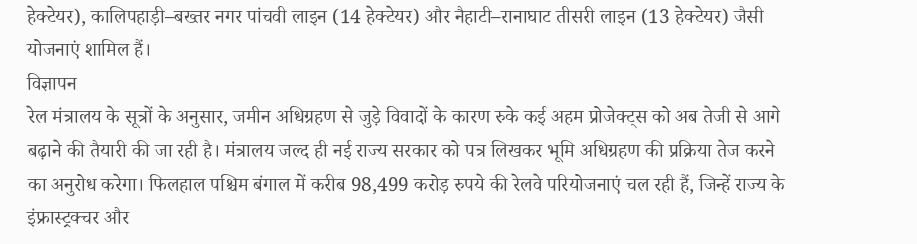हेक्टेयर), कालिपहाड़ी–बख्तर नगर पांचवी लाइन (14 हेक्टेयर) और नैहाटी–रानाघाट तीसरी लाइन (13 हेक्टेयर) जैसी योजनाएं शामिल हैं।
विज्ञापन
रेल मंत्रालय के सूत्रों के अनुसार, जमीन अधिग्रहण से जुड़े विवादों के कारण रुके कई अहम प्रोजेक्ट्स को अब तेजी से आगे बढ़ाने की तैयारी की जा रही है। मंत्रालय जल्द ही नई राज्य सरकार को पत्र लिखकर भूमि अधिग्रहण की प्रक्रिया तेज करने का अनुरोध करेगा। फिलहाल पश्चिम बंगाल में करीब 98,499 करोड़ रुपये की रेलवे परियोजनाएं चल रही हैं, जिन्हें राज्य के इंफ्रास्ट्रक्चर और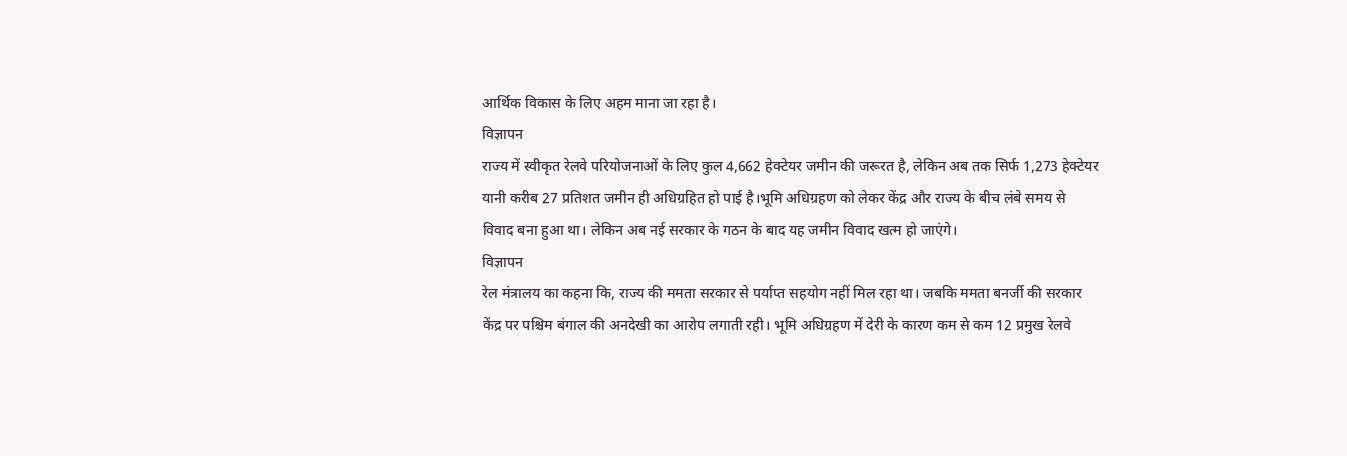आर्थिक विकास के लिए अहम माना जा रहा है।
विज्ञापन
राज्य में स्वीकृत रेलवे परियोजनाओं के लिए कुल 4,662 हेक्टेयर जमीन की जरूरत है, लेकिन अब तक सिर्फ 1,273 हेक्टेयर यानी करीब 27 प्रतिशत जमीन ही अधिग्रहित हो पाई है।भूमि अधिग्रहण को लेकर केंद्र और राज्य के बीच लंबे समय से विवाद बना हुआ था। लेकिन अब नई सरकार के गठन के बाद यह जमीन विवाद खत्म हो जाएंगे।
विज्ञापन
रेल मंत्रालय का कहना कि, राज्य की ममता सरकार से पर्याप्त सहयोग नहीं मिल रहा था। जबकि ममता बनर्जी की सरकार केंद्र पर पश्चिम बंगाल की अनदेखी का आरोप लगाती रही। भूमि अधिग्रहण में देरी के कारण कम से कम 12 प्रमुख रेलवे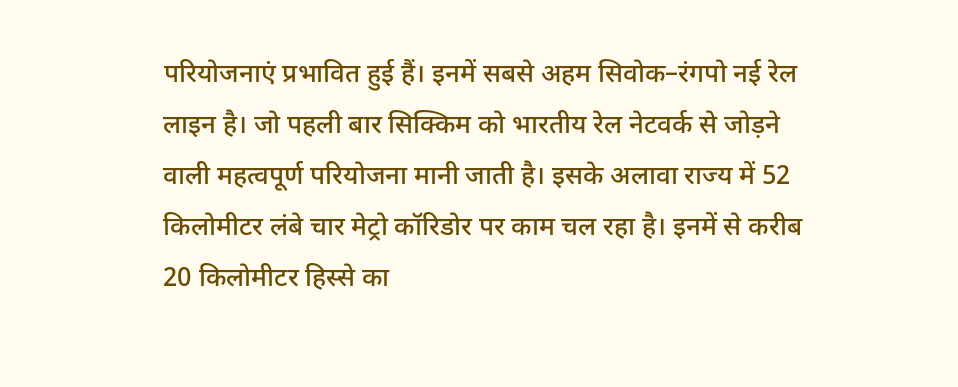परियोजनाएं प्रभावित हुई हैं। इनमें सबसे अहम सिवोक–रंगपो नई रेल लाइन है। जो पहली बार सिक्किम को भारतीय रेल नेटवर्क से जोड़ने वाली महत्वपूर्ण परियोजना मानी जाती है। इसके अलावा राज्य में 52 किलोमीटर लंबे चार मेट्रो कॉरिडोर पर काम चल रहा है। इनमें से करीब 20 किलोमीटर हिस्से का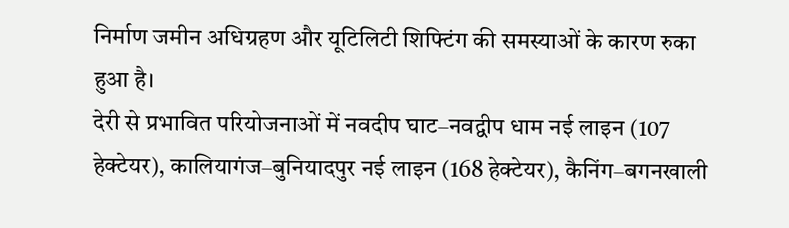निर्माण जमीन अधिग्रहण और यूटिलिटी शिफ्टिंग की समस्याओं के कारण रुका हुआ है।
देरी से प्रभावित परियोजनाओं में नवदीप घाट–नवद्वीप धाम नई लाइन (107 हेक्टेयर), कालियागंज–बुनियादपुर नई लाइन (168 हेक्टेयर), कैनिंग–बगनखाली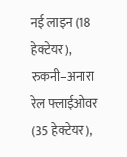नई लाइन (18 हेक्टेयर), रुकनी–अनारा रेल फ्लाईओवर (35 हेक्टेयर),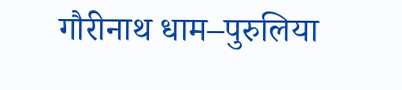गौरीनाथ धाम–पुरुलिया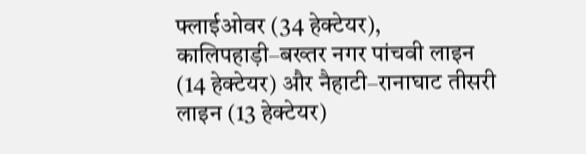फ्लाईओवर (34 हेक्टेयर), कालिपहाड़ी–बख्तर नगर पांचवी लाइन (14 हेक्टेयर) और नैहाटी–रानाघाट तीसरी लाइन (13 हेक्टेयर)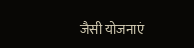जैसी योजनाएं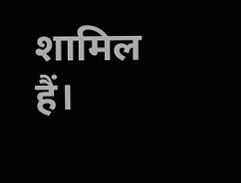शामिल हैं।